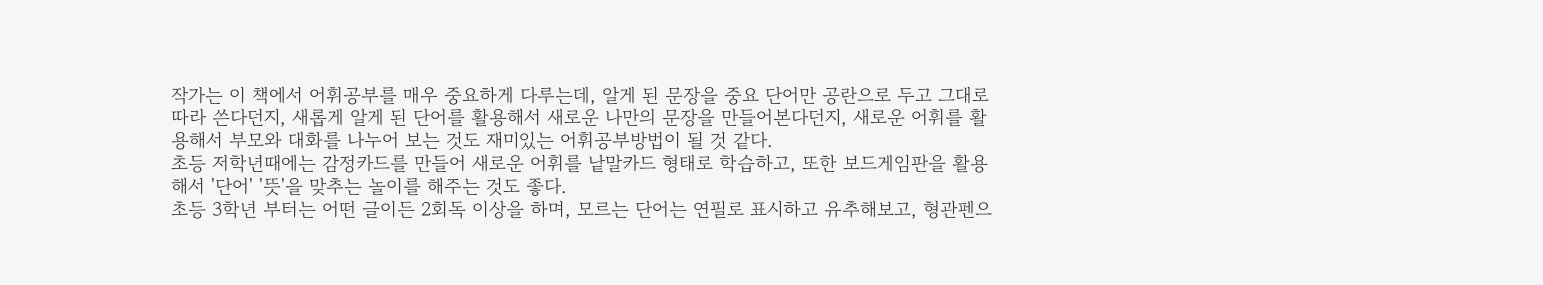작가는 이 책에서 어휘공부를 매우 중요하게 다루는데, 알게 된 문장을 중요 단어만 공란으로 두고 그대로 따라 쓴다던지, 새롭게 알게 된 단어를 활용해서 새로운 나만의 문장을 만들어본다던지, 새로운 어휘를 활용해서 부모와 대화를 나누어 보는 것도 재미있는 어휘공부방법이 될 것 같다.
초등 저학년때에는 감정카드를 만들어 새로운 어휘를 낱말카드 형태로 학습하고, 또한 보드게임판을 활용해서 '단어' '뜻'을 맞추는 놀이를 해주는 것도 좋다.
초등 3학년 부터는 어떤 글이든 2회독 이상을 하며, 모르는 단어는 연필로 표시하고 유추해보고, 형관펜으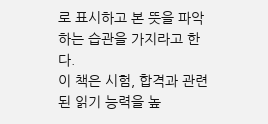로 표시하고 본 뜻을 파악하는 습관을 가지라고 한다.
이 책은 시험, 합격과 관련된 읽기 능력을 높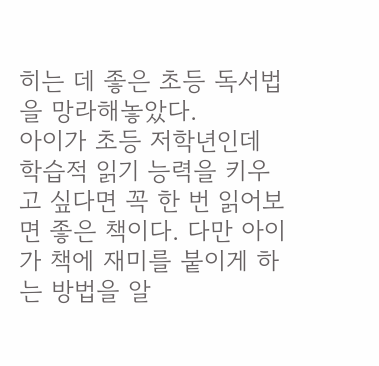히는 데 좋은 초등 독서법을 망라해놓았다.
아이가 초등 저학년인데 학습적 읽기 능력을 키우고 싶다면 꼭 한 번 읽어보면 좋은 책이다. 다만 아이가 책에 재미를 붙이게 하는 방법을 알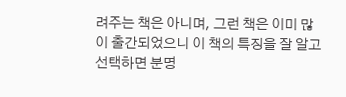려주는 책은 아니며, 그런 책은 이미 많이 출간되었으니 이 책의 특징을 잘 알고 선택하면 분명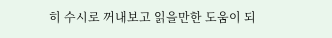히 수시로 꺼내보고 읽을만한 도움이 되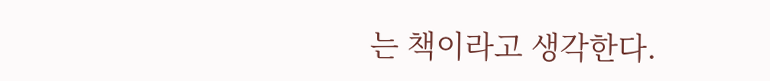는 책이라고 생각한다.